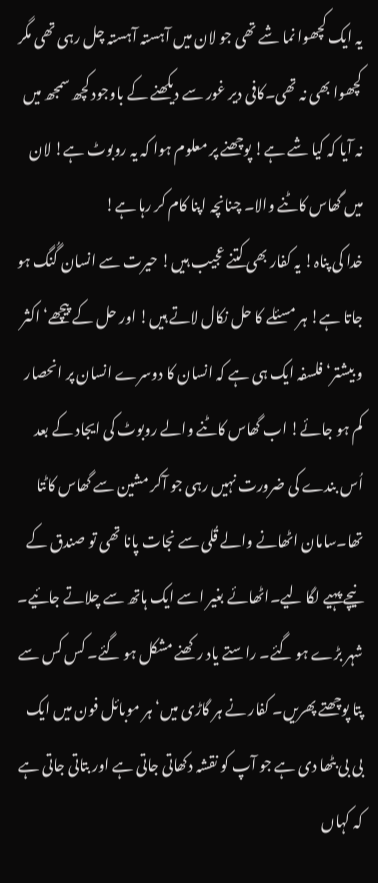یہ ایک کچھوا نما شے تھی جو لان میں آہستہ آہستہ چل رہی تھی مگر کچھوا بھی نہ تھی۔کافی دیر غور سے دیکھنے کے باوجود کچھ سمجھ میں نہ آیا کہ کیا شے ہے! پوچھنے پر معلوم ہوا کہ یہ روبوٹ ہے! لان میں گھاس کاٹنے والا۔ چنانچہ اپنا کام کر رہا ہے!
خدا کی پناہ! یہ کفار بھی کتنے عجیب ہیں! حیرت سے انسان گُنگ ہو جاتا ہے! ہر مسئلے کا حل نکال لاتے ہیں! اور حل کے پیچھے‘ اکثر و بیشتر‘ فلسفہ ایک ہی ہے کہ انسان کا دوسرے انسان پر انحصار کم ہو جائے! اب گھاس کاٹنے والے روبوٹ کی ایجاد کے بعد اُس بندے کی ضرورت نہیں رہی جو آکر مشین سے گھاس کاٹتا تھا۔سامان اٹھانے والے قُلی سے نجات پانا تھی تو صندق کے نیچے پہیے لگا لیے۔اٹھائے بغیر اسے ایک ہاتھ سے چلاتے جائیے۔ شہر بڑے ہو گئے۔ راستے یاد رکھنے مشکل ہو گئے۔ کس کس سے پتا پوچھتے پھریں۔ کفار نے ہر گاڑی میں‘ ہر موبائل فون میں ایک بی بی بٹھا دی ہے جو آپ کو نقشہ دکھاتی جاتی ہے اور بتاتی جاتی ہے کہ کہاں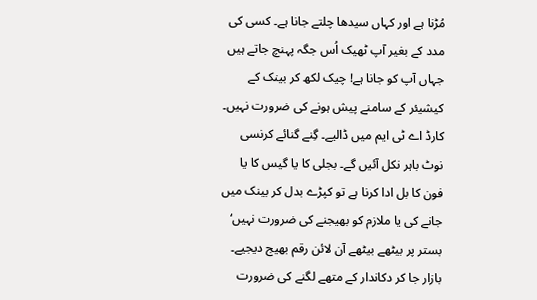مُڑنا ہے اور کہاں سیدھا چلتے جانا ہے۔ کسی کی مدد کے بغیر آپ ٹھیک اُس جگہ پہنچ جاتے ہیں جہاں آپ کو جانا ہے! چیک لکھ کر بینک کے کیشیئر کے سامنے پیش ہونے کی ضرورت نہیں۔ کارڈ اے ٹی ایم میں ڈالیے۔ گِنے گنائے کرنسی نوٹ باہر نکل آئیں گے۔ بجلی کا یا گیس کا یا فون کا بل ادا کرنا ہے تو کپڑے بدل کر بینک میں جانے کی یا ملازم کو بھیجنے کی ضرورت نہیں‘ بستر پر بیٹھے بیٹھے آن لائن رقم بھیج دیجیے۔ بازار جا کر دکاندار کے متھے لگنے کی ضرورت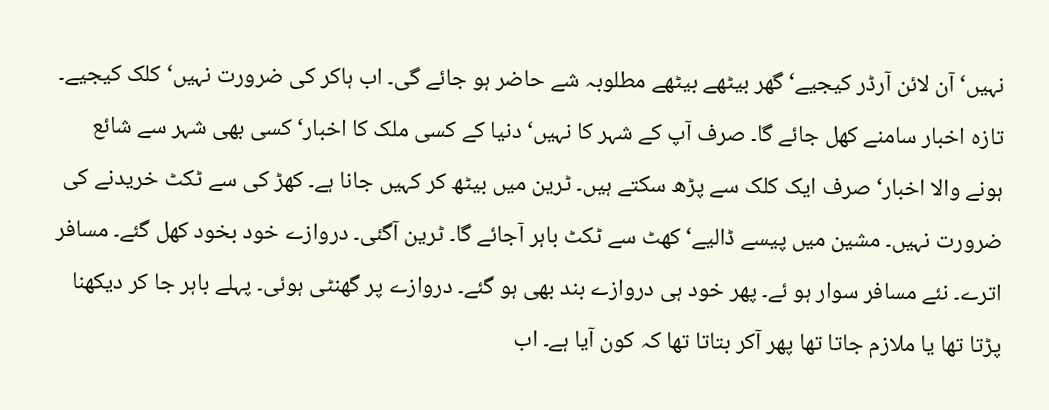نہیں‘ آن لائن آرڈر کیجیے‘ گھر بیٹھے بیٹھے مطلوبہ شے حاضر ہو جائے گی۔ اب ہاکر کی ضرورت نہیں‘ کلک کیجیے۔ تازہ اخبار سامنے کھل جائے گا۔ صرف آپ کے شہر کا نہیں‘ دنیا کے کسی ملک کا اخبار‘ کسی بھی شہر سے شائع ہونے والا اخبار‘ صرف ایک کلک سے پڑھ سکتے ہیں۔ ٹرین میں بیٹھ کر کہیں جانا ہے۔ کھڑ کی سے ٹکٹ خریدنے کی ضرورت نہیں۔ مشین میں پیسے ڈالیے‘ کھٹ سے ٹکٹ باہر آجائے گا۔ ٹرین آگئی۔ دروازے خود بخود کھل گئے۔ مسافر اترے۔ نئے مسافر سوار ہو ئے۔ پھر خود ہی دروازے بند بھی ہو گئے۔ دروازے پر گھنٹی ہوئی۔ پہلے باہر جا کر دیکھنا پڑتا تھا یا ملازم جاتا تھا پھر آکر بتاتا تھا کہ کون آیا ہے۔ اب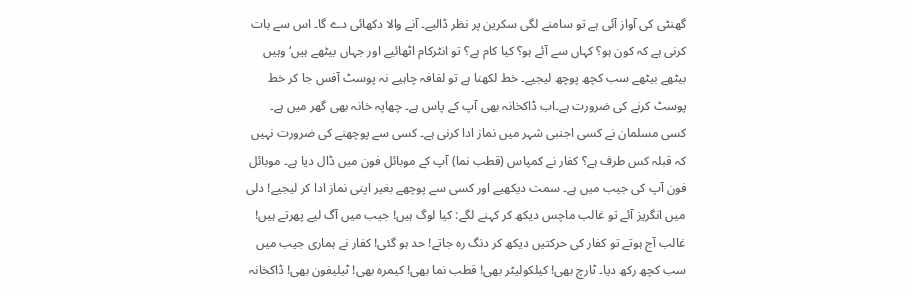گھنٹی کی آواز آئی ہے تو سامنے لگی سکرین پر نظر ڈالیے۔ آنے والا دکھائی دے گا۔ اس سے بات کرنی ہے کہ کون ہو؟ کہاں سے آئے ہو؟ کیا کام ہے؟ تو انٹرکام اٹھائیے اور جہاں بیٹھے ہیں‘ وہیں بیٹھے بیٹھے سب کچھ پوچھ لیجیے۔ خط لکھنا ہے تو لفافہ چاہیے نہ پوسٹ آفس جا کر خط پوسٹ کرنے کی ضرورت ہے۔اب ڈاکخانہ بھی آپ کے پاس ہے۔ چھاپہ خانہ بھی گھر میں ہے۔ کسی مسلمان نے کسی اجنبی شہر میں نماز ادا کرنی ہے۔ کسی سے پوچھنے کی ضرورت نہیں کہ قبلہ کس طرف ہے؟ کفار نے کمپاس (قطب نما) آپ کے موبائل فون میں ڈال دیا ہے۔ موبائل فون آپ کی جیب میں ہے۔ سمت دیکھیے اور کسی سے پوچھے بغیر اپنی نماز ادا کر لیجیے! دلی میں انگریز آئے تو غالب ماچس دیکھ کر کہنے لگے: کیا لوگ ہیں! جیب میں آگ لیے پھرتے ہیں! غالب آج ہوتے تو کفار کی حرکتیں دیکھ کر دنگ رہ جاتے! حد ہو گئی! کفار نے ہماری جیب میں سب کچھ رکھ دیا۔ ٹارچ بھی! کیلکولیٹر بھی! قطب نما بھی! کیمرہ بھی! ٹیلیفون بھی! ڈاکخانہ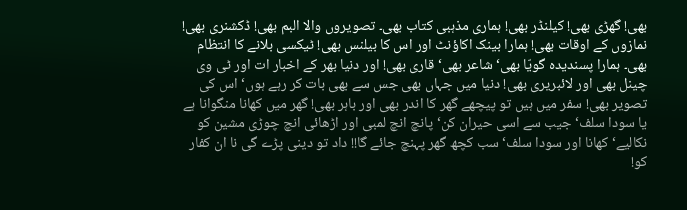بھی! گھڑی بھی! کیلنڈر بھی! ہماری مذہبی کتاب بھی۔ تصویروں والا البم بھی! ڈکشنری بھی! نمازوں کے اوقات بھی! ہمارا بینک اکاؤنٹ اور اس کا بیلنس بھی! ٹیکسی بلانے کا انتظام بھی۔ ہمارا پسندیدہ گویّا بھی‘ شاعر بھی‘ قاری بھی! اور دنیا بھر کے اخبار ات اور ٹی وی چینل بھی اور لائبریری بھی! دنیا میں جہاں بھی جس سے بھی بات کر رہے ہوں‘ اس کی تصویر بھی! سفر میں ہیں تو پیچھے گھر کا اندر بھی اور باہر بھی! گھر میں کھانا منگوانا ہے یا سودا سلف‘ جیب سے اسی حیران کن‘ پانچ انچ لمبی اور اڑھائی انچ چوڑی مشین کو نکالیے‘ کھانا اور سودا سلف‘ سب کچھ گھر پہنچ جائے گا!! داد تو دینی پڑے گی نا ان کفار کو!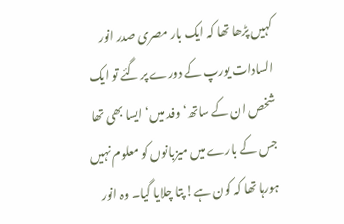کہیں پڑھا تھا کہ ایک بار مصری صدر انور السادات یورپ کے دورے پر گئے تو ایک شخص ان کے ساتھ‘ وفد میں‘ ایسا بھی تھا جس کے بارے میں میزبانوں کو معلوم نہیں ہورہا تھا کہ کون ہے! پتا چلایا گیا۔ وہ انور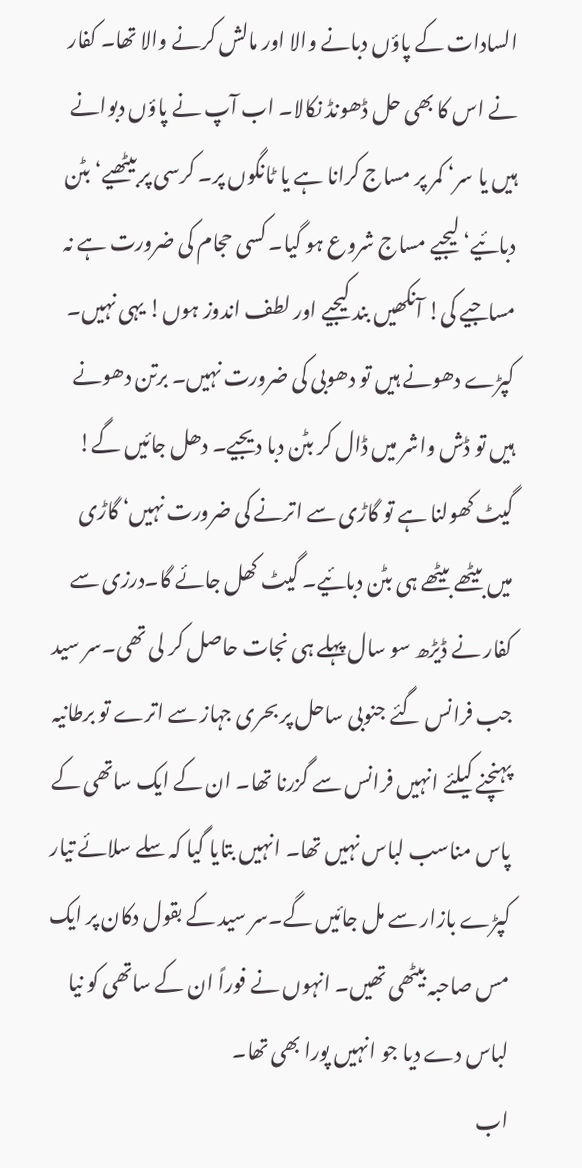السادات کے پاؤں دبانے والا اور مالش کرنے والا تھا۔ کفار نے اس کا بھی حل ڈھونڈ نکالا۔ اب آپ نے پاؤں دبوانے ہیں یا سر‘ کمر پر مساج کرانا ہے یا ٹانگوں پر۔ کرسی پر بیٹھیے‘ بٹن دبائیے‘ لیجیے مساج شروع ہو گیا۔ کسی حجام کی ضرورت ہے نہ مساجیے کی! آنکھیں بند کیجیے اور لطف اندوز ہوں! یہی نہیں۔ کپڑے دھونے ہیں تو دھوبی کی ضرورت نہیں۔ برتن دھونے ہیں تو ڈش واشر میں ڈال کر بٹن دبا دیجیے۔ دھل جائیں گے! گیٹ کھولنا ہے تو گاڑی سے اترنے کی ضرورت نہیں‘ گاڑی میں بیٹھے بیٹھے ہی بٹن دبائیے۔ گیٹ کھل جائے گا۔درزی سے کفار نے ڈیڑھ سو سال پہلے ہی نجات حاصل کر لی تھی۔سر سید جب فرانس گئے جنوبی ساحل پر بحری جہاز سے اترے تو برطانیہ پہنچنے کیلئے انہیں فرانس سے گزرنا تھا۔ ان کے ایک ساتھی کے پاس مناسب لباس نہیں تھا۔ انہیں بتایا گیا کہ سلے سلائے تیار کپڑے بازار سے مل جائیں گے۔سر سید کے بقول دکان پر ایک مس صاحبہ بیٹھی تھیں۔ انہوں نے فوراً ان کے ساتھی کو نیا لباس دے دیا جو انہیں پورا بھی تھا۔
اب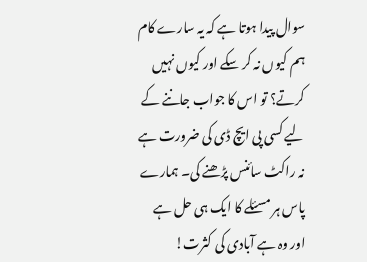سوال پیدا ہوتا ہے کہ یہ سارے کام ہم کیوں نہ کر سکے اور کیوں نہیں کرتے؟ تو اس کا جواب جاننے کے لیے کسی پی ایچ ڈی کی ضرورت ہے نہ راکٹ سائنس پڑھنے کی۔ ہمارے پاس ہر مسئلے کا ایک ہی حل ہے اور وہ ہے آبادی کی کثرت!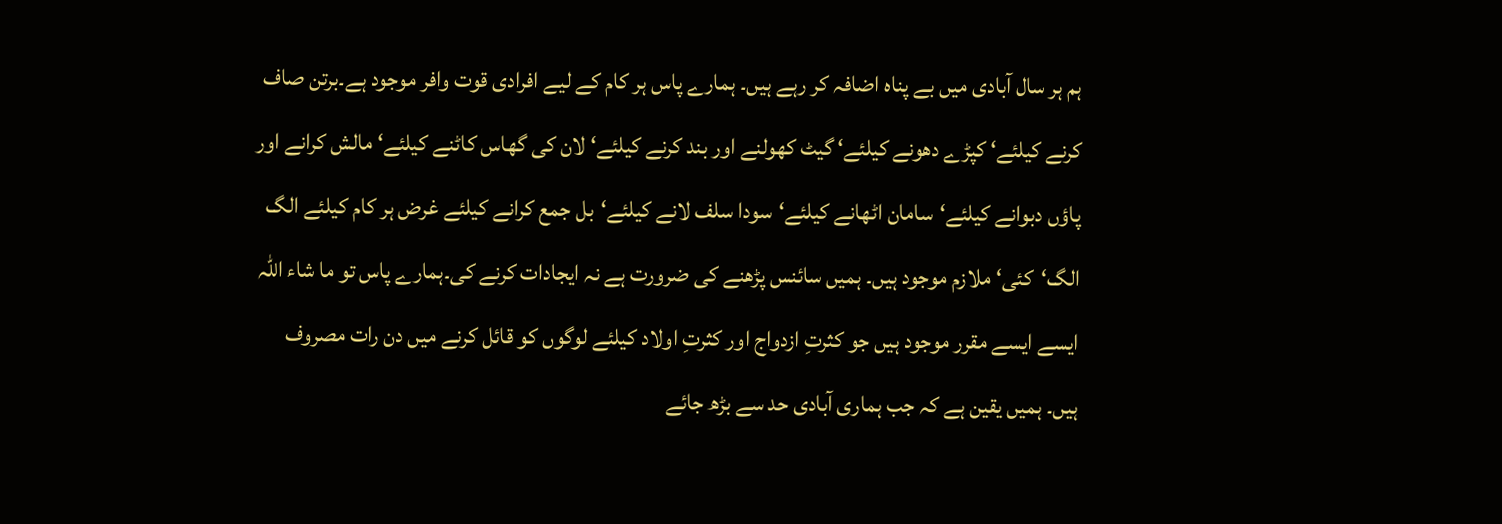ہم ہر سال آبادی میں بے پناہ اضافہ کر رہے ہیں۔ ہمارے پاس ہر کام کے لیے افرادی قوت وافر موجود ہے۔برتن صاف کرنے کیلئے‘ کپڑے دھونے کیلئے‘ گیٹ کھولنے اور بند کرنے کیلئے‘ لان کی گھاس کاٹنے کیلئے‘ مالش کرانے اور پاؤں دبوانے کیلئے‘سامان اٹھانے کیلئے‘سودا سلف لانے کیلئے‘بل جمع کرانے کیلئے غرض ہر کام کیلئے الگ الگ‘کئی‘ ملازم موجود ہیں۔ ہمیں سائنس پڑھنے کی ضرورت ہے نہ ایجادات کرنے کی۔ہمارے پاس تو ما شاء اللہ ایسے ایسے مقرر موجود ہیں جو کثرتِ ازدواج اور کثرتِ اولاد کیلئے لوگوں کو قائل کرنے میں دن رات مصروف ہیں۔ ہمیں یقین ہے کہ جب ہماری آبادی حد سے بڑھ جائے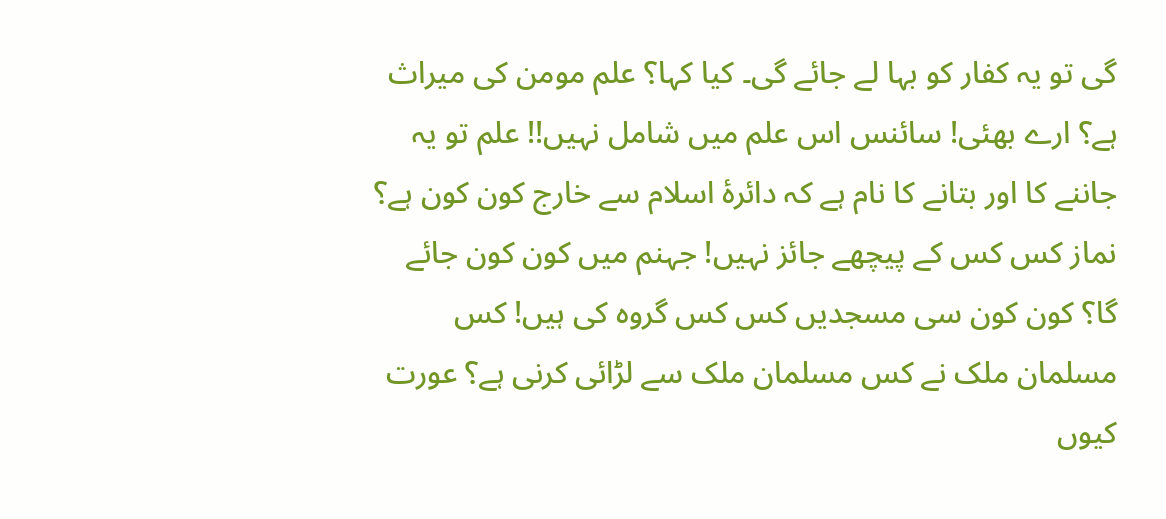گی تو یہ کفار کو بہا لے جائے گی۔ کیا کہا؟ علم مومن کی میراث ہے؟ ارے بھئی! سائنس اس علم میں شامل نہیں!! علم تو یہ جاننے کا اور بتانے کا نام ہے کہ دائرۂ اسلام سے خارج کون کون ہے؟ نماز کس کس کے پیچھے جائز نہیں! جہنم میں کون کون جائے گا؟ کون کون سی مسجدیں کس کس گروہ کی ہیں! کس مسلمان ملک نے کس مسلمان ملک سے لڑائی کرنی ہے؟ عورت کیوں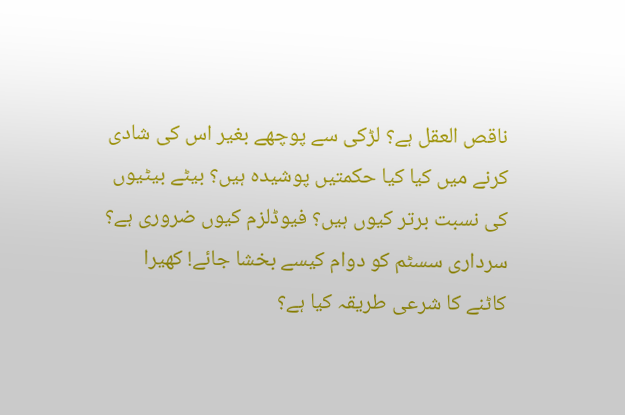ناقص العقل ہے؟ لڑکی سے پوچھے بغیر اس کی شادی کرنے میں کیا کیا حکمتیں پوشیدہ ہیں؟ بیٹے بیٹیوں کی نسبت برتر کیوں ہیں؟ فیوڈلزم کیوں ضروری ہے؟ سرداری سسٹم کو دوام کیسے بخشا جائے! کھیرا کاٹنے کا شرعی طریقہ کیا ہے؟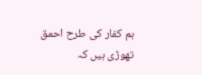ہم کفار کی طرح احمق تھوڑی ہیں کہ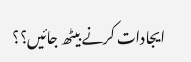ایجادات کرنے بیٹھ جائیں؟؟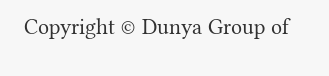Copyright © Dunya Group of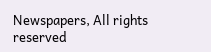Newspapers, All rights reserved